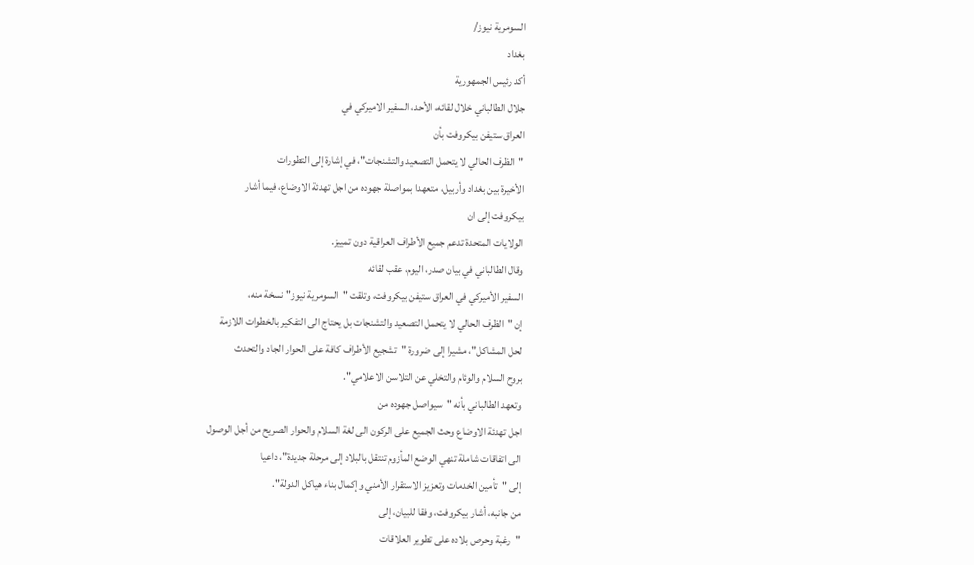السومرية نيوز/
بغداد
أكد رئيس الجمهورية
جلال الطالباني خلال لقائه، الأحد، السفير الاميركي في
العراق ستيفن بيكروفت بأن
"الظرف الحالي لا يتحمل التصعيد والتشنجات"، في إشارة إلى التطورات
الأخيرة بين بغداد وأربيل، متعهدا بمواصلة جهوده من اجل تهدئة الاوضاع، فيما أشار
بيكروفت إلى ان
الولايات المتحدة تدعم جميع الأطراف العراقية دون تمييز.
وقال الطالباني في بيان صدر، اليوم، عقب لقائه
السفير الأميركي في العراق ستيفن بيكروفت، وتلقت "السومرية نيوز" نسخة منه،
إن "الظرف الحالي لا يتحمل التصعيد والتشنجات بل يحتاج الى التفكير بالخطوات اللازمة
لحل المشاكل"، مشيرا إلى ضرورة "تشجيع الأطراف كافة على الحوار الجاد والتحدث
بروح السلام والوئام والتخلي عن التلاسن الاعلامي".
وتعهد الطالباني بأنه "سيواصل جهوده من
اجل تهدئة الاوضاع وحث الجميع على الركون الى لغة السلام والحوار الصريح من أجل الوصول
الى اتفاقات شاملة تنهي الوضع المأزوم تنتقل بالبلاد إلى مرحلة جديدة"، داعيا
إلى "تأمين الخدمات وتعزيز الاستقرار الأمني وإكمال بناء هياكل الدولة".
من جانبه، أشار بيكروفت، وفقا للبيان، إلى
"رغبة وحرص بلاده على تطوير العلاقات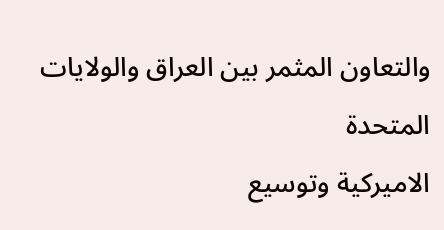والتعاون المثمر بين العراق والولايات المتحدة
الاميركية وتوسيع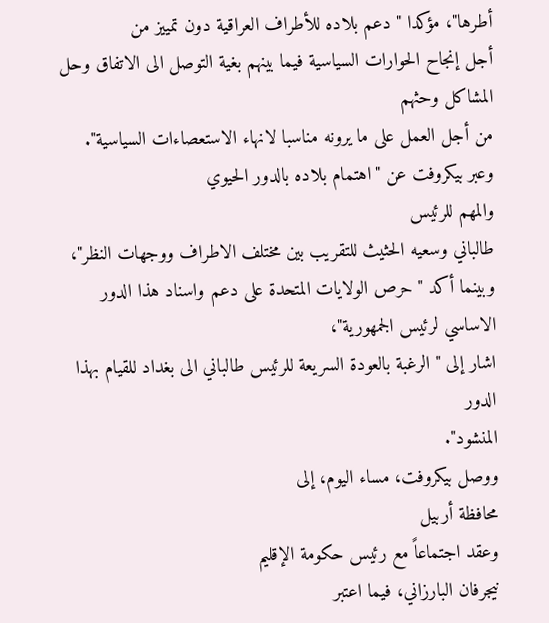أطرها"، مؤكدا "دعم بلاده للأطراف العراقية دون تمييز من
أجل إنجاح الحوارات السياسية فيما بينهم بغية التوصل الى الاتفاق وحل المشاكل وحثهم
من أجل العمل على ما يرونه مناسبا لانهاء الاستعصاءات السياسية".
وعبر بيكروفت عن "اهتمام بلاده بالدور الحيوي
والمهم للرئيس
طالباني وسعيه الحثيث للتقريب بين مختلف الاطراف ووجهات النظر"،
وبينما أكد "حرص الولايات المتحدة على دعم واسناد هذا الدور الاساسي لرئيس الجمهورية"،
اشار إلى "الرغبة بالعودة السريعة للرئيس طالباني الى بغداد للقيام بهذا الدور
المنشود".
ووصل بيكروفت، مساء اليوم، إلى
محافظة أربيل
وعقد اجتماعاً مع رئيس حكومة الإقليم
نيجرفان البارزاني، فيما اعتبر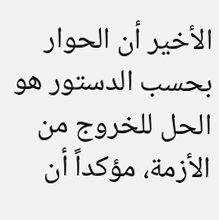الأخير أن الحوار
بحسب الدستور هو الحل للخروج من الأزمة، مؤكداً أن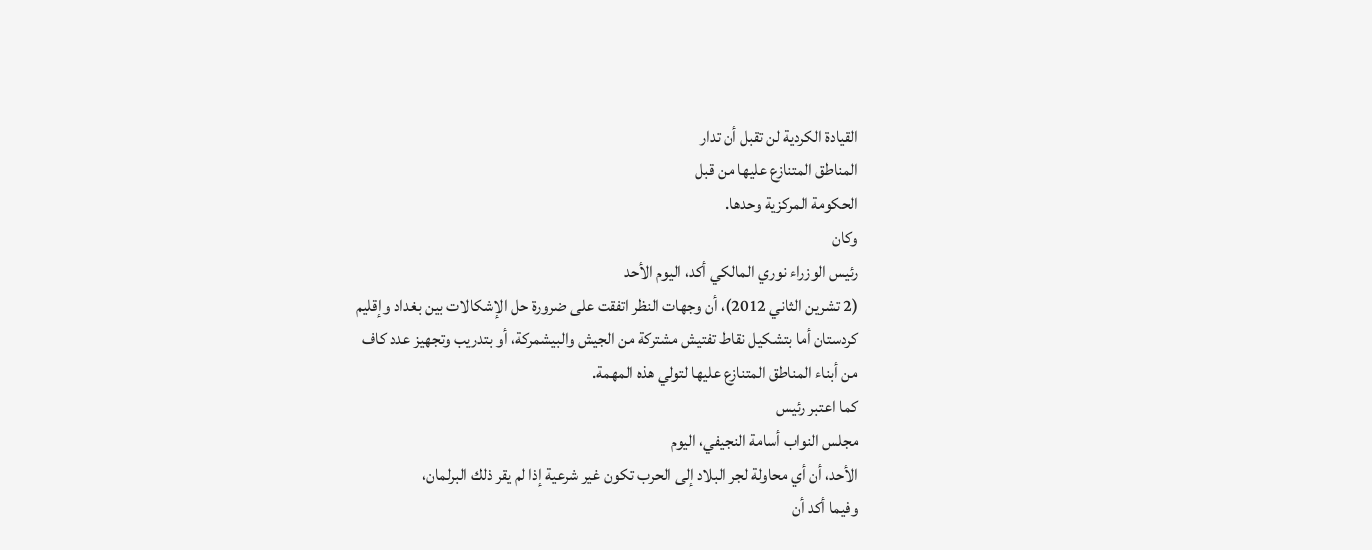القيادة الكردية لن تقبل أن تدار
المناطق المتنازع عليها من قبل
الحكومة المركزية وحدها.
وكان
رئيس الوزراء نوري المالكي أكد، اليوم الأحد
(2 تشرين الثاني 2012)، أن وجهات النظر اتفقت على ضرورة حل الإشكالات بين بغداد وإقليم
كردستان أما بتشكيل نقاط تفتيش مشتركة من الجيش والبيشمركة، أو بتدريب وتجهيز عدد كاف
من أبناء المناطق المتنازع عليها لتولي هذه المهمة.
كما اعتبر رئيس
مجلس النواب أسامة النجيفي، اليوم
الأحد، أن أي محاولة لجر البلاد إلى الحرب تكون غير شرعية إذا لم يقر ذلك البرلمان،
وفيما أكد أن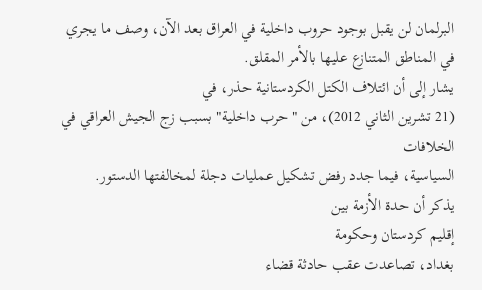البرلمان لن يقبل بوجود حروب داخلية في العراق بعد الآن، وصف ما يجري
في المناطق المتنازع عليها بالأمر المقلق.
يشار إلى أن ائتلاف الكتل الكردستانية حذر، في
(21 تشرين الثاني 2012)، من "حرب داخلية" بسبب زج الجيش العراقي في الخلافات
السياسية، فيما جدد رفض تشكيل عمليات دجلة لمخالفتها الدستور.
يذكر أن حدة الأزمة بين
إقليم كردستان وحكومة
بغداد، تصاعدت عقب حادثة قضاء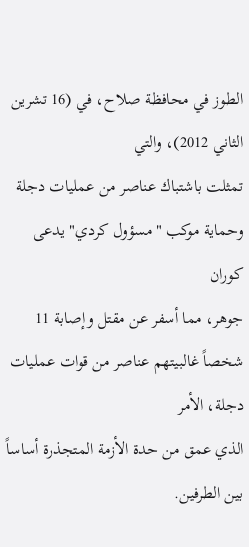الطوز في محافظة صلاح، في (16 تشرين الثاني 2012)، والتي
تمثلت باشتباك عناصر من عمليات دجلة وحماية موكب "مسؤول كردي" يدعى
كوران
جوهر، مما أسفر عن مقتل وإصابة 11 شخصاً غالبيتهم عناصر من قوات عمليات دجلة، الأمر
الذي عمق من حدة الأزمة المتجذرة أساساً بين الطرفين.